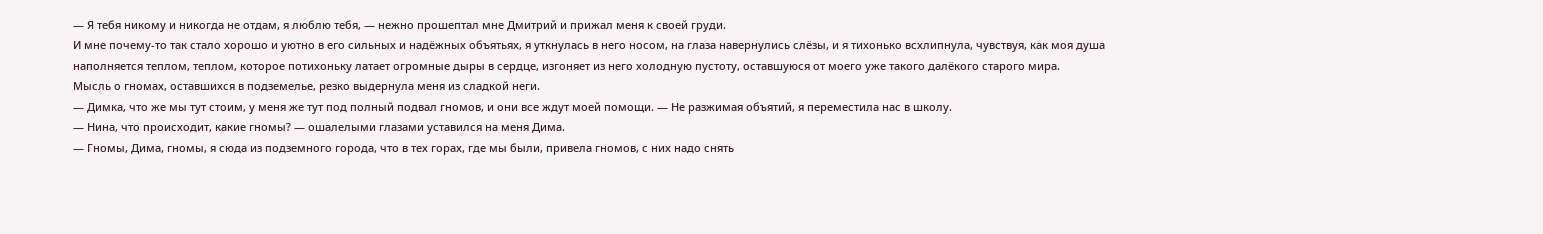— Я тебя никому и никогда не отдам, я люблю тебя, — нежно прошептал мне Дмитрий и прижал меня к своей груди.
И мне почему-то так стало хорошо и уютно в его сильных и надёжных объятьях, я уткнулась в него носом, на глаза навернулись слёзы, и я тихонько всхлипнула, чувствуя, как моя душа наполняется теплом, теплом, которое потихоньку латает огромные дыры в сердце, изгоняет из него холодную пустоту, оставшуюся от моего уже такого далёкого старого мира.
Мысль о гномах, оставшихся в подземелье, резко выдернула меня из сладкой неги.
— Димка, что же мы тут стоим, у меня же тут под полный подвал гномов, и они все ждут моей помощи. — Не разжимая объятий, я переместила нас в школу.
— Нина, что происходит, какие гномы? — ошалелыми глазами уставился на меня Дима.
— Гномы, Дима, гномы, я сюда из подземного города, что в тех горах, где мы были, привела гномов, с них надо снять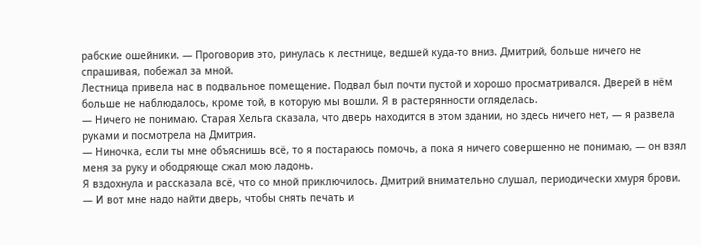рабские ошейники. — Проговорив это, ринулась к лестнице, ведшей куда-то вниз. Дмитрий, больше ничего не спрашивая, побежал за мной.
Лестница привела нас в подвальное помещение. Подвал был почти пустой и хорошо просматривался. Дверей в нём больше не наблюдалось, кроме той, в которую мы вошли. Я в растерянности огляделась.
— Ничего не понимаю. Старая Хельга сказала, что дверь находится в этом здании, но здесь ничего нет, — я развела руками и посмотрела на Дмитрия.
— Ниночка, если ты мне объяснишь всё, то я постараюсь помочь, а пока я ничего совершенно не понимаю, — он взял меня за руку и ободряюще сжал мою ладонь.
Я вздохнула и рассказала всё, что со мной приключилось. Дмитрий внимательно слушал, периодически хмуря брови.
— И вот мне надо найти дверь, чтобы снять печать и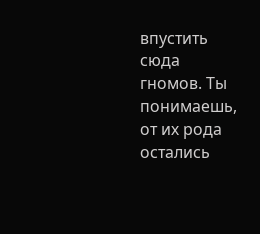впустить сюда гномов. Ты понимаешь, от их рода остались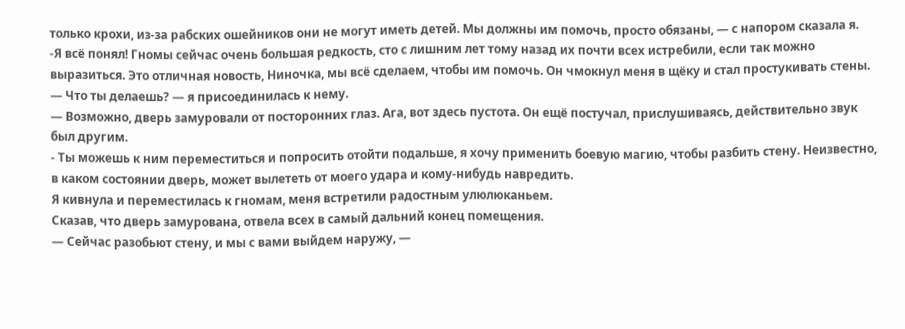только крохи, из-за рабских ошейников они не могут иметь детей. Мы должны им помочь, просто обязаны, — с напором сказала я.
-Я всё понял! Гномы сейчас очень большая редкость, сто с лишним лет тому назад их почти всех истребили, если так можно выразиться. Это отличная новость, Ниночка, мы всё сделаем, чтобы им помочь. Он чмокнул меня в щёку и стал простукивать стены.
— Что ты делаешь? — я присоединилась к нему.
— Возможно, дверь замуровали от посторонних глаз. Ага, вот здесь пустота. Он ещё постучал, прислушиваясь, действительно звук был другим.
- Ты можешь к ним переместиться и попросить отойти подальше, я хочу применить боевую магию, чтобы разбить стену. Неизвестно, в каком состоянии дверь, может вылететь от моего удара и кому-нибудь навредить.
Я кивнула и переместилась к гномам, меня встретили радостным улюлюканьем.
Сказав, что дверь замурована, отвела всех в самый дальний конец помещения.
— Сейчас разобьют стену, и мы с вами выйдем наружу, —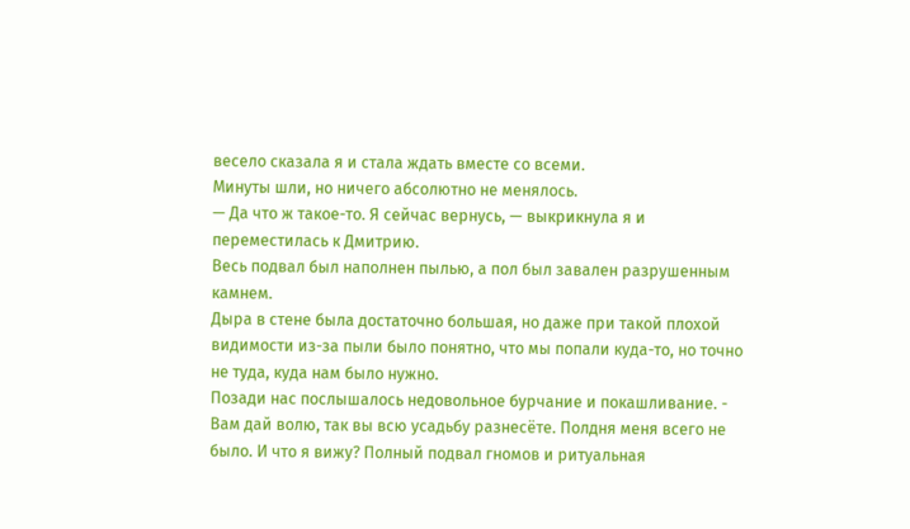весело сказала я и стала ждать вместе со всеми.
Минуты шли, но ничего абсолютно не менялось.
— Да что ж такое-то. Я сейчас вернусь, — выкрикнула я и переместилась к Дмитрию.
Весь подвал был наполнен пылью, а пол был завален разрушенным камнем.
Дыра в стене была достаточно большая, но даже при такой плохой видимости из-за пыли было понятно, что мы попали куда-то, но точно не туда, куда нам было нужно.
Позади нас послышалось недовольное бурчание и покашливание. - Вам дай волю, так вы всю усадьбу разнесёте. Полдня меня всего не было. И что я вижу? Полный подвал гномов и ритуальная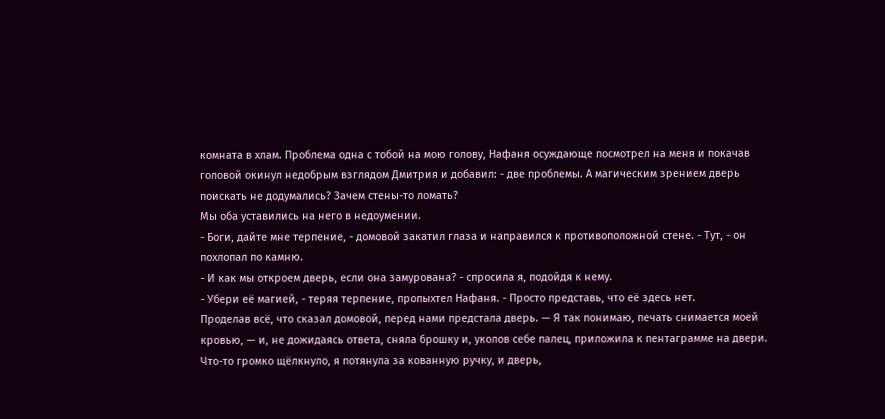комната в хлам. Проблема одна с тобой на мою голову, Нафаня осуждающе посмотрел на меня и покачав головой окинул недобрым взглядом Дмитрия и добавил: - две проблемы. А магическим зрением дверь поискать не додумались? Зачем стены-то ломать?
Мы оба уставились на него в недоумении.
- Боги, дайте мне терпение, - домовой закатил глаза и направился к противоположной стене. - Тут, - он похлопал по камню.
- И как мы откроем дверь, если она замурована? - спросила я, подойдя к нему.
- Убери её магией, - теряя терпение, пропыхтел Нафаня. - Просто представь, что её здесь нет.
Проделав всё, что сказал домовой, перед нами предстала дверь. — Я так понимаю, печать снимается моей кровью, — и, не дожидаясь ответа, сняла брошку и, уколов себе палец, приложила к пентаграмме на двери. Что-то громко щёлкнуло, я потянула за кованную ручку, и дверь,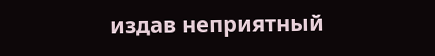издав неприятный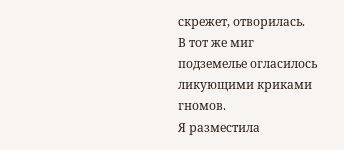скрежет, отворилась.
В тот же миг подземелье огласилось ликующими криками гномов.
Я разместила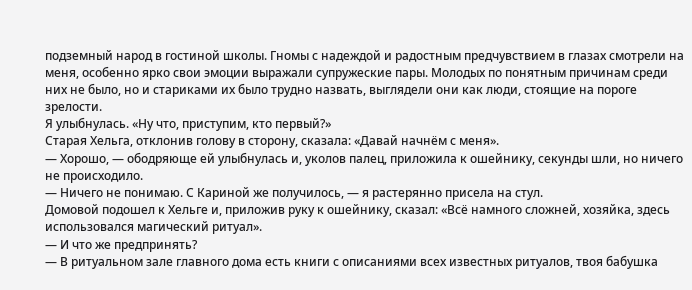подземный народ в гостиной школы. Гномы с надеждой и радостным предчувствием в глазах смотрели на меня, особенно ярко свои эмоции выражали супружеские пары. Молодых по понятным причинам среди них не было, но и стариками их было трудно назвать, выглядели они как люди, стоящие на пороге зрелости.
Я улыбнулась. «Ну что, приступим, кто первый?»
Старая Хельга, отклонив голову в сторону, сказала: «Давай начнём с меня».
— Хорошо, — ободряюще ей улыбнулась и, уколов палец, приложила к ошейнику, секунды шли, но ничего не происходило.
— Ничего не понимаю. С Кариной же получилось, — я растерянно присела на стул.
Домовой подошел к Хельге и, приложив руку к ошейнику, сказал: «Всё намного сложней, хозяйка, здесь использовался магический ритуал».
— И что же предпринять?
— В ритуальном зале главного дома есть книги с описаниями всех известных ритуалов, твоя бабушка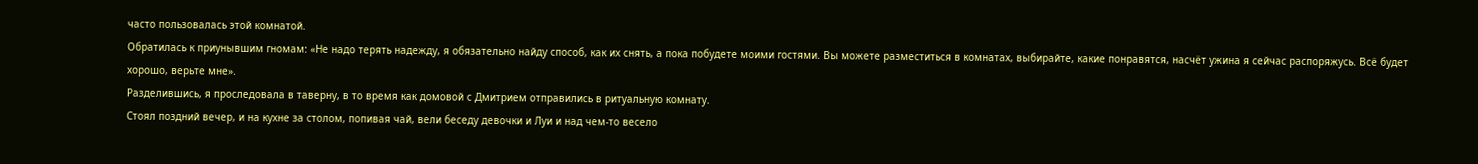часто пользовалась этой комнатой.
Обратилась к приунывшим гномам: «Не надо терять надежду, я обязательно найду способ, как их снять, а пока побудете моими гостями. Вы можете разместиться в комнатах, выбирайте, какие понравятся, насчёт ужина я сейчас распоряжусь. Всё будет хорошо, верьте мне».
Разделившись, я проследовала в таверну, в то время как домовой с Дмитрием отправились в ритуальную комнату.
Стоял поздний вечер, и на кухне за столом, попивая чай, вели беседу девочки и Луи и над чем-то весело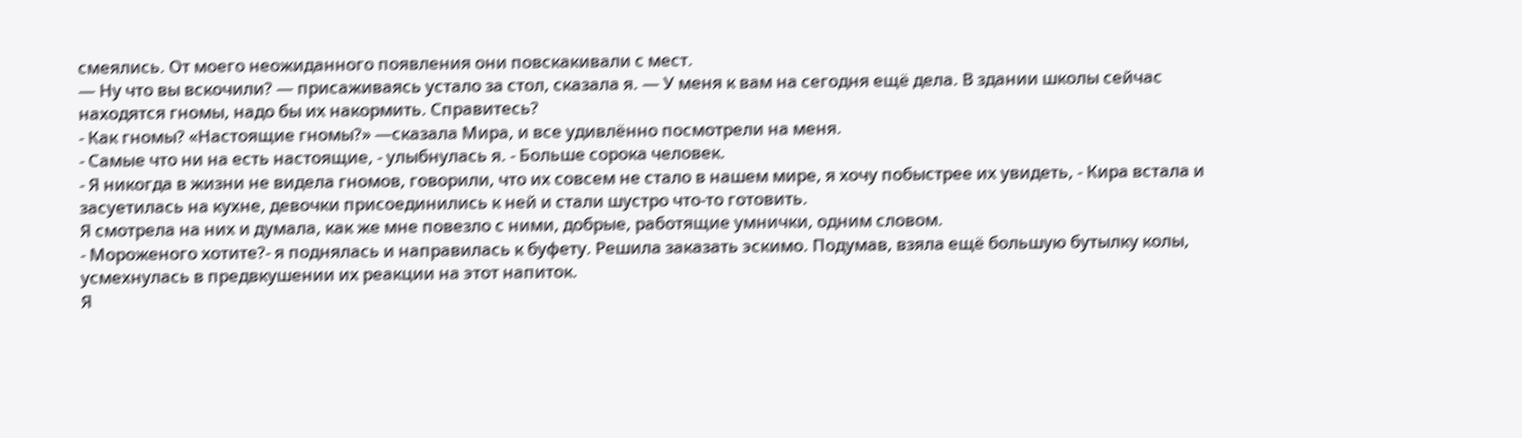смеялись. От моего неожиданного появления они повскакивали с мест.
— Ну что вы вскочили? — присаживаясь устало за стол, сказала я. — У меня к вам на сегодня ещё дела. В здании школы сейчас находятся гномы, надо бы их накормить. Справитесь?
- Как гномы? «Настоящие гномы?» —сказала Мира, и все удивлённо посмотрели на меня.
- Самые что ни на есть настоящие, - улыбнулась я. - Больше сорока человек.
- Я никогда в жизни не видела гномов, говорили, что их совсем не стало в нашем мире, я хочу побыстрее их увидеть, - Кира встала и засуетилась на кухне, девочки присоединились к ней и стали шустро что-то готовить.
Я смотрела на них и думала, как же мне повезло с ними, добрые, работящие умнички, одним словом.
- Мороженого хотите?- я поднялась и направилась к буфету. Решила заказать эскимо. Подумав, взяла ещё большую бутылку колы, усмехнулась в предвкушении их реакции на этот напиток.
Я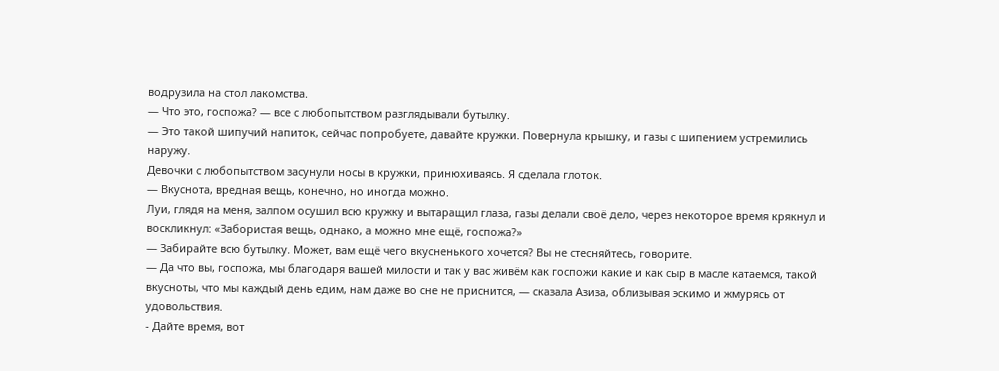водрузила на стол лакомства.
— Что это, госпожа? — все с любопытством разглядывали бутылку.
— Это такой шипучий напиток, сейчас попробуете, давайте кружки. Повернула крышку, и газы с шипением устремились наружу.
Девочки с любопытством засунули носы в кружки, принюхиваясь. Я сделала глоток.
— Вкуснота, вредная вещь, конечно, но иногда можно.
Луи, глядя на меня, залпом осушил всю кружку и вытаращил глаза, газы делали своё дело, через некоторое время крякнул и воскликнул: «Забористая вещь, однако, а можно мне ещё, госпожа?»
— Забирайте всю бутылку. Может, вам ещё чего вкусненького хочется? Вы не стесняйтесь, говорите.
— Да что вы, госпожа, мы благодаря вашей милости и так у вас живём как госпожи какие и как сыр в масле катаемся, такой вкусноты, что мы каждый день едим, нам даже во сне не приснится, — сказала Азиза, облизывая эскимо и жмурясь от удовольствия.
- Дайте время, вот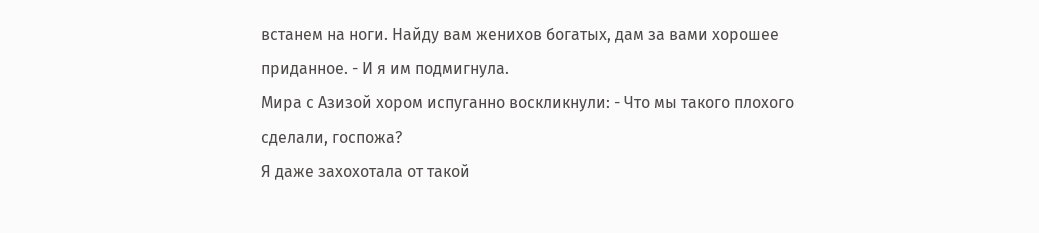встанем на ноги. Найду вам женихов богатых, дам за вами хорошее приданное. - И я им подмигнула.
Мира с Азизой хором испуганно воскликнули: - Что мы такого плохого сделали, госпожа?
Я даже захохотала от такой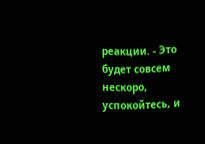реакции. - Это будет совсем нескоро, успокойтесь, и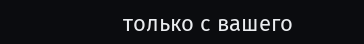только с вашего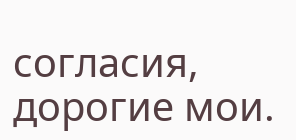согласия, дорогие мои.